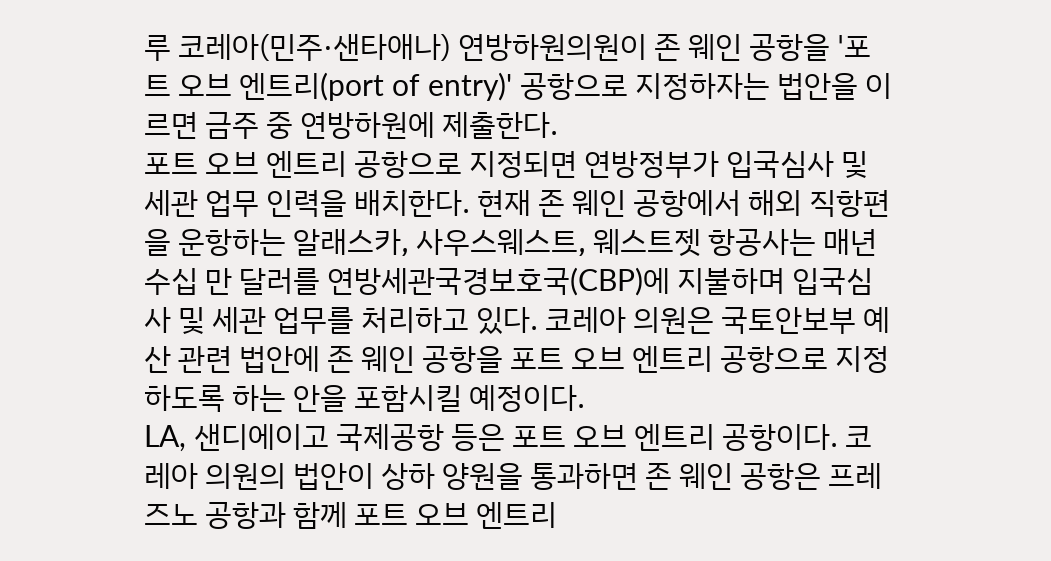루 코레아(민주·샌타애나) 연방하원의원이 존 웨인 공항을 '포트 오브 엔트리(port of entry)' 공항으로 지정하자는 법안을 이르면 금주 중 연방하원에 제출한다.
포트 오브 엔트리 공항으로 지정되면 연방정부가 입국심사 및 세관 업무 인력을 배치한다. 현재 존 웨인 공항에서 해외 직항편을 운항하는 알래스카, 사우스웨스트, 웨스트젯 항공사는 매년 수십 만 달러를 연방세관국경보호국(CBP)에 지불하며 입국심사 및 세관 업무를 처리하고 있다. 코레아 의원은 국토안보부 예산 관련 법안에 존 웨인 공항을 포트 오브 엔트리 공항으로 지정하도록 하는 안을 포함시킬 예정이다.
LA, 샌디에이고 국제공항 등은 포트 오브 엔트리 공항이다. 코레아 의원의 법안이 상하 양원을 통과하면 존 웨인 공항은 프레즈노 공항과 함께 포트 오브 엔트리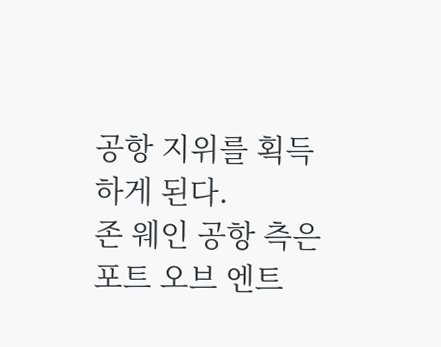공항 지위를 획득하게 된다.
존 웨인 공항 측은 포트 오브 엔트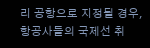리 공항으로 지정될 경우, 항공사들의 국제선 취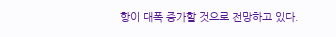항이 대폭 증가할 것으로 전망하고 있다.